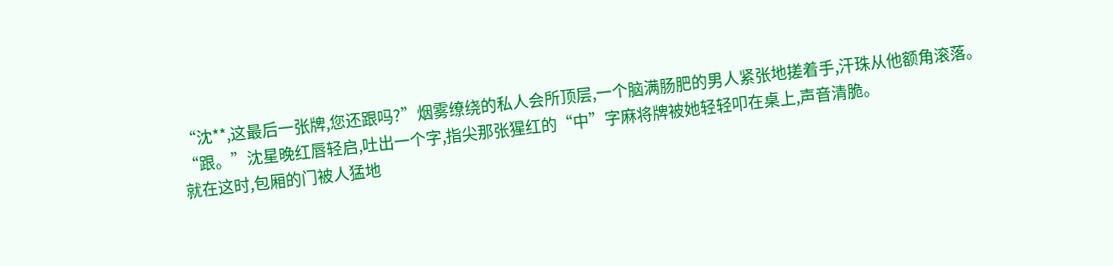“沈**,这最后一张牌,您还跟吗?”烟雾缭绕的私人会所顶层,一个脑满肠肥的男人紧张地搓着手,汗珠从他额角滚落。
“跟。”沈星晚红唇轻启,吐出一个字,指尖那张猩红的“中”字麻将牌被她轻轻叩在桌上,声音清脆。
就在这时,包厢的门被人猛地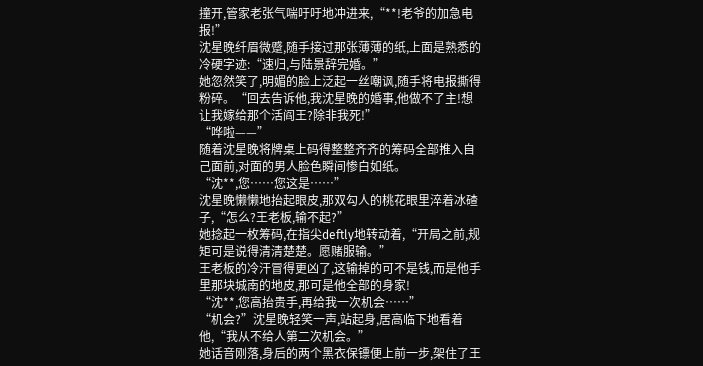撞开,管家老张气喘吁吁地冲进来,“**!老爷的加急电报!”
沈星晚纤眉微蹙,随手接过那张薄薄的纸,上面是熟悉的冷硬字迹:“速归,与陆景辞完婚。”
她忽然笑了,明媚的脸上泛起一丝嘲讽,随手将电报撕得粉碎。“回去告诉他,我沈星晚的婚事,他做不了主!想让我嫁给那个活阎王?除非我死!”
“哗啦——”
随着沈星晚将牌桌上码得整整齐齐的筹码全部推入自己面前,对面的男人脸色瞬间惨白如纸。
“沈**,您……您这是……”
沈星晚懒懒地抬起眼皮,那双勾人的桃花眼里淬着冰碴子,“怎么?王老板,输不起?”
她捻起一枚筹码,在指尖deftly地转动着,“开局之前,规矩可是说得清清楚楚。愿赌服输。”
王老板的冷汗冒得更凶了,这输掉的可不是钱,而是他手里那块城南的地皮,那可是他全部的身家!
“沈**,您高抬贵手,再给我一次机会……”
“机会?”沈星晚轻笑一声,站起身,居高临下地看着他,“我从不给人第二次机会。”
她话音刚落,身后的两个黑衣保镖便上前一步,架住了王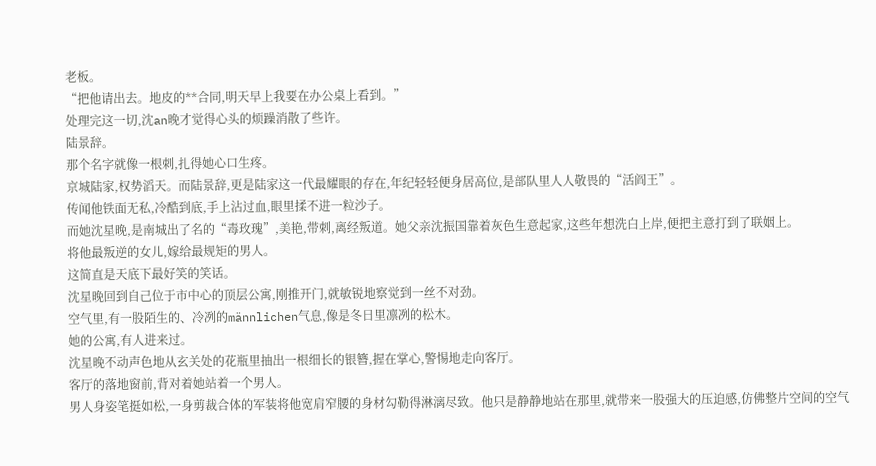老板。
“把他请出去。地皮的**合同,明天早上我要在办公桌上看到。”
处理完这一切,沈an晚才觉得心头的烦躁消散了些许。
陆景辞。
那个名字就像一根刺,扎得她心口生疼。
京城陆家,权势滔天。而陆景辞,更是陆家这一代最耀眼的存在,年纪轻轻便身居高位,是部队里人人敬畏的“活阎王”。
传闻他铁面无私,冷酷到底,手上沾过血,眼里揉不进一粒沙子。
而她沈星晚,是南城出了名的“毒玫瑰”,美艳,带刺,离经叛道。她父亲沈振国靠着灰色生意起家,这些年想洗白上岸,便把主意打到了联姻上。
将他最叛逆的女儿,嫁给最规矩的男人。
这简直是天底下最好笑的笑话。
沈星晚回到自己位于市中心的顶层公寓,刚推开门,就敏锐地察觉到一丝不对劲。
空气里,有一股陌生的、冷冽的männlichen气息,像是冬日里凛冽的松木。
她的公寓,有人进来过。
沈星晚不动声色地从玄关处的花瓶里抽出一根细长的银簪,握在掌心,警惕地走向客厅。
客厅的落地窗前,背对着她站着一个男人。
男人身姿笔挺如松,一身剪裁合体的军装将他宽肩窄腰的身材勾勒得淋漓尽致。他只是静静地站在那里,就带来一股强大的压迫感,仿佛整片空间的空气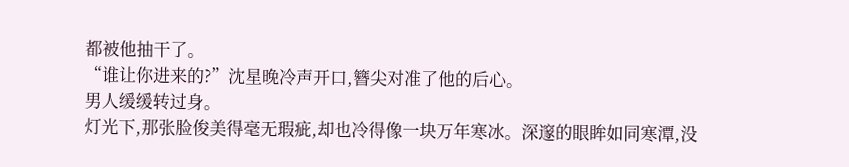都被他抽干了。
“谁让你进来的?”沈星晚冷声开口,簪尖对准了他的后心。
男人缓缓转过身。
灯光下,那张脸俊美得毫无瑕疵,却也冷得像一块万年寒冰。深邃的眼眸如同寒潭,没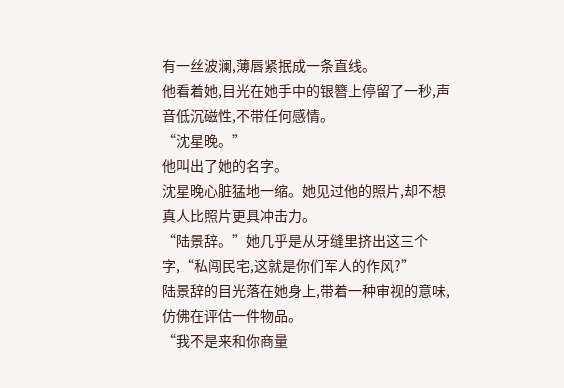有一丝波澜,薄唇紧抿成一条直线。
他看着她,目光在她手中的银簪上停留了一秒,声音低沉磁性,不带任何感情。
“沈星晚。”
他叫出了她的名字。
沈星晚心脏猛地一缩。她见过他的照片,却不想真人比照片更具冲击力。
“陆景辞。”她几乎是从牙缝里挤出这三个字,“私闯民宅,这就是你们军人的作风?”
陆景辞的目光落在她身上,带着一种审视的意味,仿佛在评估一件物品。
“我不是来和你商量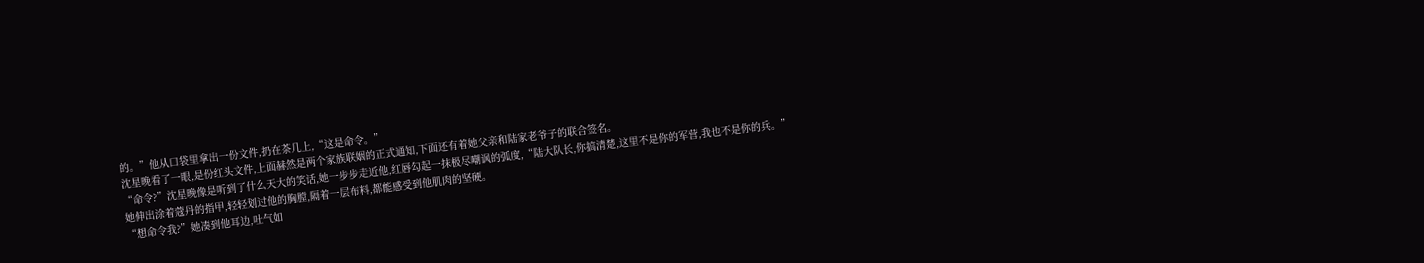的。”他从口袋里拿出一份文件,扔在茶几上,“这是命令。”
沈星晚看了一眼,是份红头文件,上面赫然是两个家族联姻的正式通知,下面还有着她父亲和陆家老爷子的联合签名。
“命令?”沈星晚像是听到了什么天大的笑话,她一步步走近他,红唇勾起一抹极尽嘲讽的弧度,“陆大队长,你搞清楚,这里不是你的军营,我也不是你的兵。”
她伸出涂着蔻丹的指甲,轻轻划过他的胸膛,隔着一层布料,都能感受到他肌肉的坚硬。
“想命令我?”她凑到他耳边,吐气如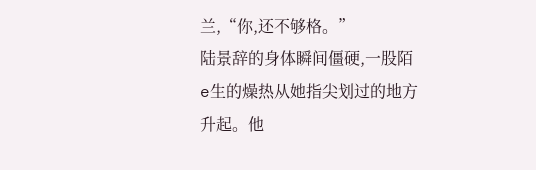兰,“你,还不够格。”
陆景辞的身体瞬间僵硬,一股陌e生的燥热从她指尖划过的地方升起。他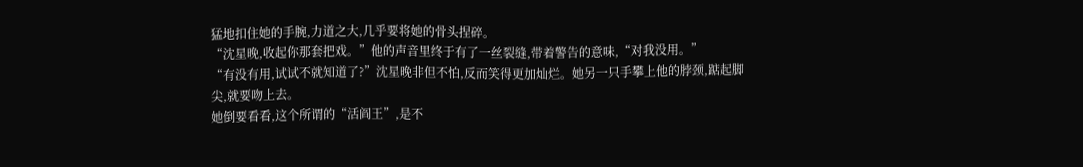猛地扣住她的手腕,力道之大,几乎要将她的骨头捏碎。
“沈星晚,收起你那套把戏。”他的声音里终于有了一丝裂缝,带着警告的意味,“对我没用。”
“有没有用,试试不就知道了?”沈星晚非但不怕,反而笑得更加灿烂。她另一只手攀上他的脖颈,踮起脚尖,就要吻上去。
她倒要看看,这个所谓的“活阎王”,是不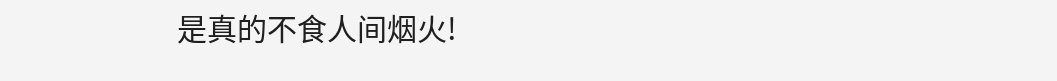是真的不食人间烟火!